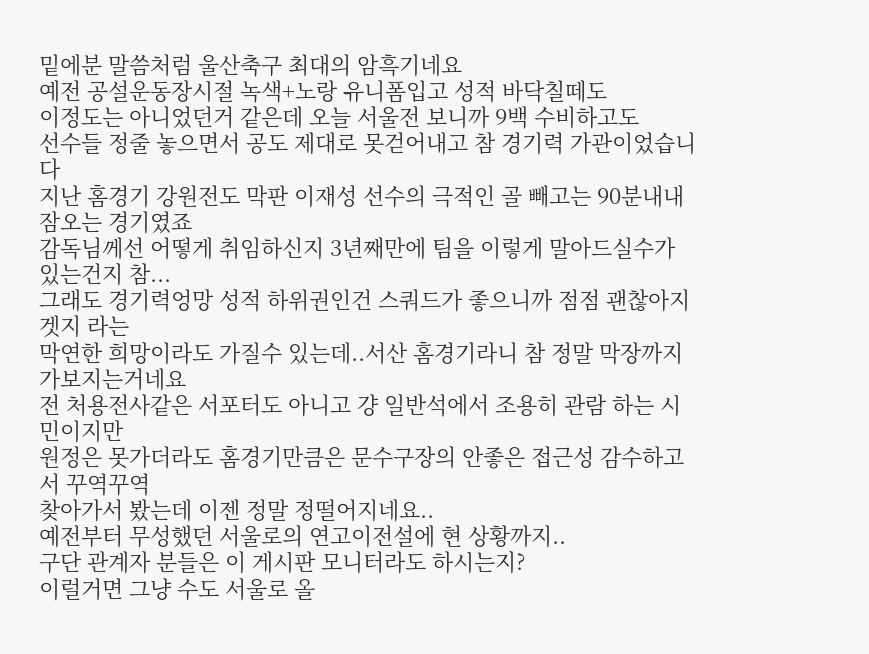밑에분 말씀처럼 울산축구 최대의 암흑기네요
예전 공설운동장시절 녹색+노랑 유니폼입고 성적 바닥칠떼도
이정도는 아니었던거 같은데 오늘 서울전 보니까 9백 수비하고도
선수들 정줄 놓으면서 공도 제대로 못걷어내고 참 경기력 가관이었습니다
지난 홈경기 강원전도 막판 이재성 선수의 극적인 골 빼고는 90분내내 잠오는 경기였죠
감독님께선 어떻게 취임하신지 3년째만에 팀을 이렇게 말아드실수가 있는건지 참...
그래도 경기력엉망 성적 하위권인건 스쿼드가 좋으니까 점점 괜찮아지겟지 라는
막연한 희망이라도 가질수 있는데..서산 홈경기라니 참 정말 막장까지 가보지는거네요
전 처용전사같은 서포터도 아니고 걍 일반석에서 조용히 관람 하는 시민이지만
원정은 못가더라도 홈경기만큼은 문수구장의 안좋은 접근성 감수하고서 꾸역꾸역
찾아가서 봤는데 이젠 정말 정떨어지네요..
예전부터 무성했던 서울로의 연고이전설에 현 상황까지..
구단 관계자 분들은 이 게시판 모니터라도 하시는지?
이럴거면 그냥 수도 서울로 올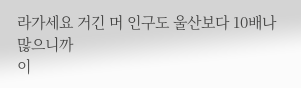라가세요 거긴 머 인구도 울산보다 10배나 많으니까
이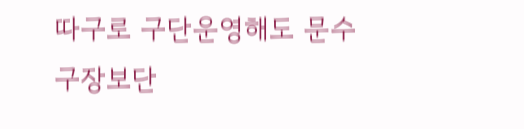따구로 구단운영해도 문수구장보단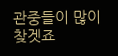관중들이 많이찾겟죠